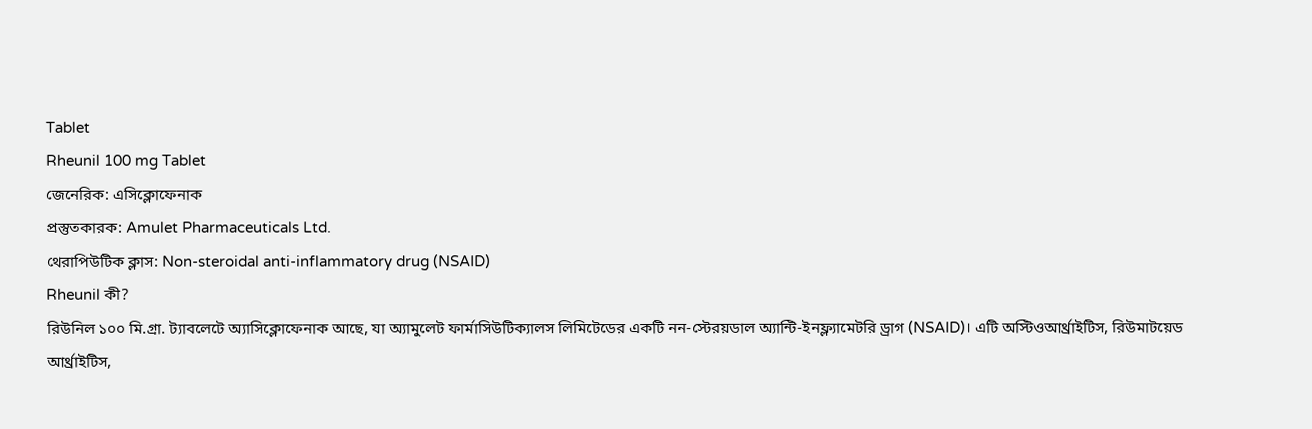Tablet
Rheunil 100 mg Tablet
জেনেরিক: এসিক্লোফেনাক
প্রস্তুতকারক: Amulet Pharmaceuticals Ltd.
থেরাপিউটিক ক্লাস: Non-steroidal anti-inflammatory drug (NSAID)
Rheunil কী?
রিউনিল ১০০ মি.গ্রা. ট্যাবলেটে অ্যাসিক্লোফেনাক আছে, যা অ্যামুলেট ফার্মাসিউটিক্যালস লিমিটেডের একটি নন-স্টেরয়ডাল অ্যান্টি-ইনফ্ল্যামেটরি ড্রাগ (NSAID)। এটি অস্টিওআর্থ্রাইটিস, রিউমাটয়েড আর্থ্রাইটিস,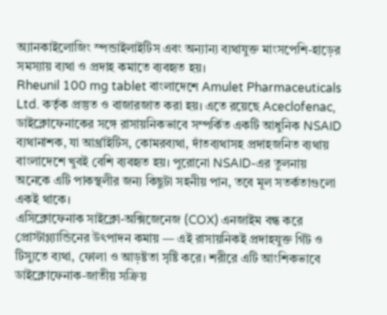অ্যানকাইলোজিং স্পন্ডাইলাইটিস এবং অন্যান্য ব্যথাযুক্ত মাংসপেশি-হাড়ের সমস্যায় ব্যথা ও প্রদাহ কমাতে ব্যবহৃত হয়।
Rheunil 100 mg tablet বাংলাদেশে Amulet Pharmaceuticals Ltd. কর্তৃক প্রস্তুত ও বাজারজাত করা হয়। এতে রয়েছে Aceclofenac, ডাইক্লোফেনাকের সঙ্গে রাসায়নিকভাবে সম্পর্কিত একটি আধুনিক NSAID ব্যথানাশক, যা আর্থ্রাইটিস, কোমরব্যথা, দাঁতব্যথাসহ প্রদাহজনিত ব্যথায় বাংলাদেশে খুবই বেশি ব্যবহৃত হয়। পুরোনো NSAID-এর তুলনায় অনেকে এটি পাকস্থলীর জন্য কিছুটা সহনীয় পান, তবে মূল সতর্কতাগুলো একই থাকে।
এসিক্লোফেনাক সাইক্লো-অক্সিজেনেজ (COX) এনজাইম বন্ধ করে প্রোস্টাগ্ল্যান্ডিনের উৎপাদন কমায় — এই রাসায়নিকই প্রদাহযুক্ত গিঁট ও টিস্যুতে ব্যথা, ফোলা ও আড়ষ্টতা সৃষ্টি করে। শরীরে এটি আংশিকভাবে ডাইক্লোফেনাক-জাতীয় সক্রিয়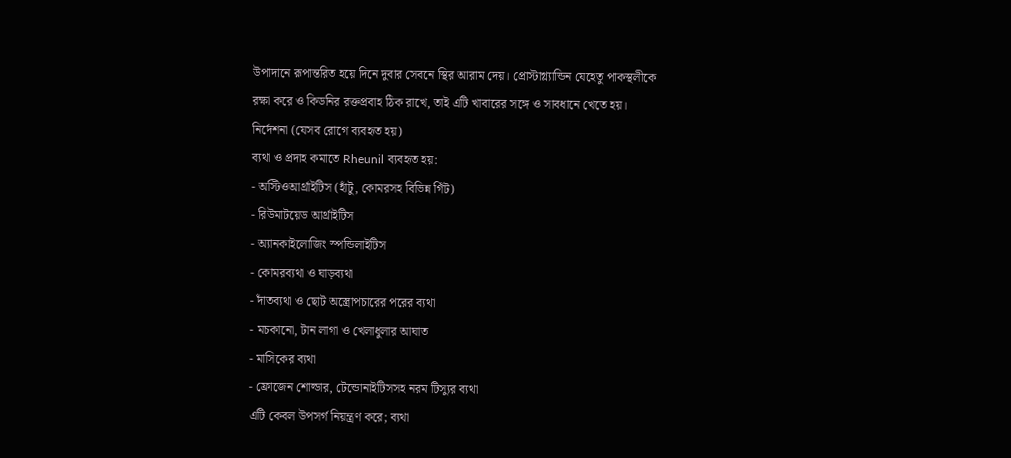উপাদানে রূপান্তরিত হয়ে দিনে দুবার সেবনে স্থির আরাম দেয়। প্রোস্টাগ্ল্যান্ডিন যেহেতু পাকস্থলীকে রক্ষা করে ও কিডনির রক্তপ্রবাহ ঠিক রাখে, তাই এটি খাবারের সঙ্গে ও সাবধানে খেতে হয়।
নির্দেশনা (যেসব রোগে ব্যবহৃত হয়)
ব্যথা ও প্রদাহ কমাতে Rheunil ব্যবহৃত হয়:
- অস্টিওআর্থ্রাইটিস (হাঁটু, কোমরসহ বিভিন্ন গিঁট)
- রিউমাটয়েড আর্থ্রাইটিস
- অ্যানকাইলোজিং স্পন্ডিলাইটিস
- কোমরব্যথা ও ঘাড়ব্যথা
- দাঁতব্যথা ও ছোট অস্ত্রোপচারের পরের ব্যথা
- মচকানো, টান লাগা ও খেলাধুলার আঘাত
- মাসিকের ব্যথা
- ফ্রোজেন শোল্ডার, টেন্ডোনাইটিসসহ নরম টিস্যুর ব্যথা
এটি কেবল উপসর্গ নিয়ন্ত্রণ করে; ব্যথা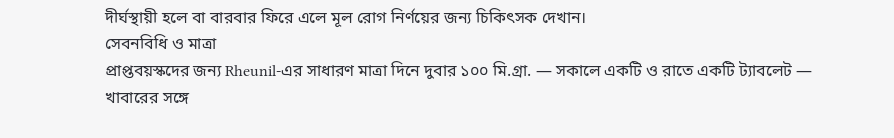দীর্ঘস্থায়ী হলে বা বারবার ফিরে এলে মূল রোগ নির্ণয়ের জন্য চিকিৎসক দেখান।
সেবনবিধি ও মাত্রা
প্রাপ্তবয়স্কদের জন্য Rheunil-এর সাধারণ মাত্রা দিনে দুবার ১০০ মি.গ্রা. — সকালে একটি ও রাতে একটি ট্যাবলেট — খাবারের সঙ্গে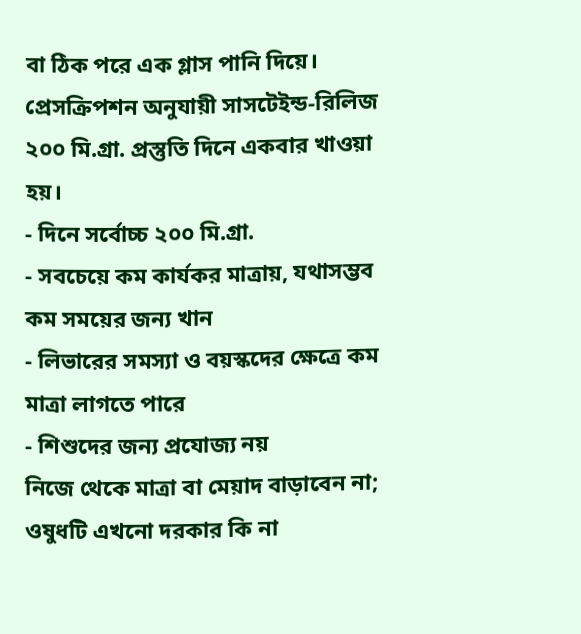বা ঠিক পরে এক গ্লাস পানি দিয়ে। প্রেসক্রিপশন অনুযায়ী সাসটেইন্ড-রিলিজ ২০০ মি.গ্রা. প্রস্তুতি দিনে একবার খাওয়া হয়।
- দিনে সর্বোচ্চ ২০০ মি.গ্রা.
- সবচেয়ে কম কার্যকর মাত্রায়, যথাসম্ভব কম সময়ের জন্য খান
- লিভারের সমস্যা ও বয়স্কদের ক্ষেত্রে কম মাত্রা লাগতে পারে
- শিশুদের জন্য প্রযোজ্য নয়
নিজে থেকে মাত্রা বা মেয়াদ বাড়াবেন না; ওষুধটি এখনো দরকার কি না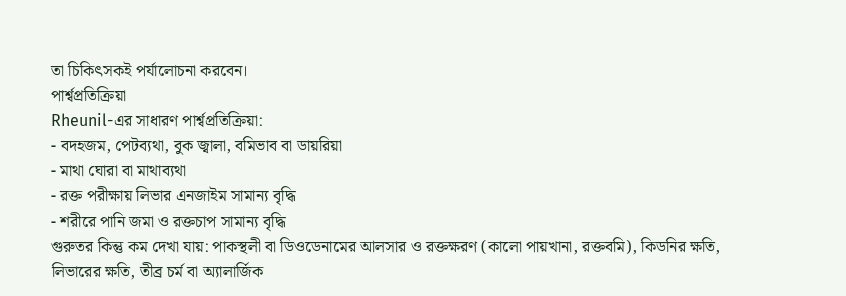তা চিকিৎসকই পর্যালোচনা করবেন।
পার্শ্বপ্রতিক্রিয়া
Rheunil-এর সাধারণ পার্শ্বপ্রতিক্রিয়া:
- বদহজম, পেটব্যথা, বুক জ্বালা, বমিভাব বা ডায়রিয়া
- মাথা ঘোরা বা মাথাব্যথা
- রক্ত পরীক্ষায় লিভার এনজাইম সামান্য বৃদ্ধি
- শরীরে পানি জমা ও রক্তচাপ সামান্য বৃদ্ধি
গুরুতর কিন্তু কম দেখা যায়: পাকস্থলী বা ডিওডেনামের আলসার ও রক্তক্ষরণ (কালো পায়খানা, রক্তবমি), কিডনির ক্ষতি, লিভারের ক্ষতি, তীব্র চর্ম বা অ্যালার্জিক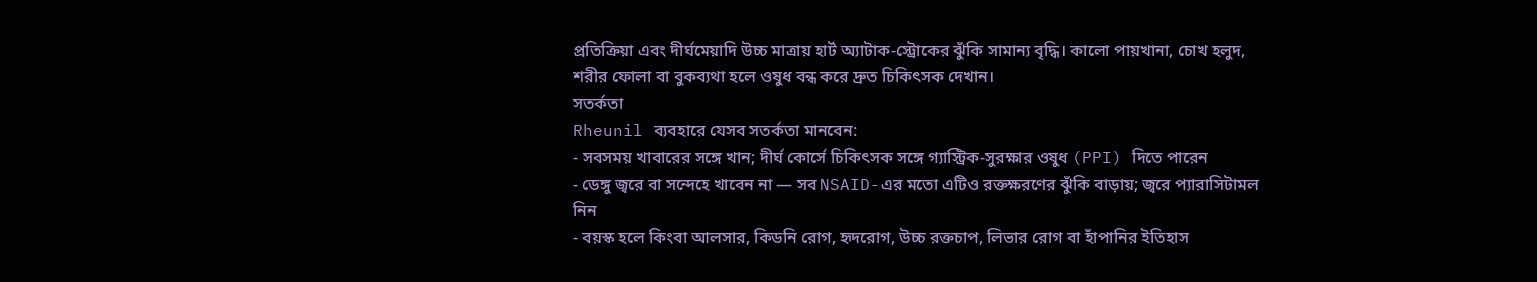প্রতিক্রিয়া এবং দীর্ঘমেয়াদি উচ্চ মাত্রায় হার্ট অ্যাটাক-স্ট্রোকের ঝুঁকি সামান্য বৃদ্ধি। কালো পায়খানা, চোখ হলুদ, শরীর ফোলা বা বুকব্যথা হলে ওষুধ বন্ধ করে দ্রুত চিকিৎসক দেখান।
সতর্কতা
Rheunil ব্যবহারে যেসব সতর্কতা মানবেন:
- সবসময় খাবারের সঙ্গে খান; দীর্ঘ কোর্সে চিকিৎসক সঙ্গে গ্যাস্ট্রিক-সুরক্ষার ওষুধ (PPI) দিতে পারেন
- ডেঙ্গু জ্বরে বা সন্দেহে খাবেন না — সব NSAID-এর মতো এটিও রক্তক্ষরণের ঝুঁকি বাড়ায়; জ্বরে প্যারাসিটামল নিন
- বয়স্ক হলে কিংবা আলসার, কিডনি রোগ, হৃদরোগ, উচ্চ রক্তচাপ, লিভার রোগ বা হাঁপানির ইতিহাস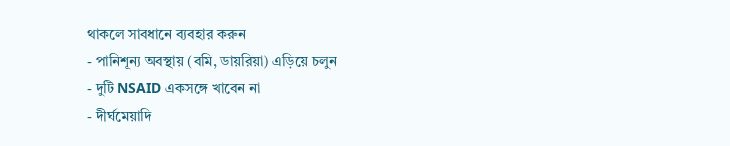থাকলে সাবধানে ব্যবহার করুন
- পানিশূন্য অবস্থায় (বমি, ডায়রিয়া) এড়িয়ে চলুন
- দুটি NSAID একসঙ্গে খাবেন না
- দীর্ঘমেয়াদি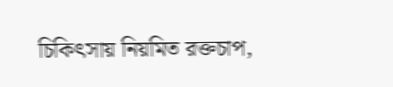চিকিৎসায় নিয়মিত রক্তচাপ,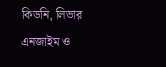কিডনি, লিভার এনজাইম ও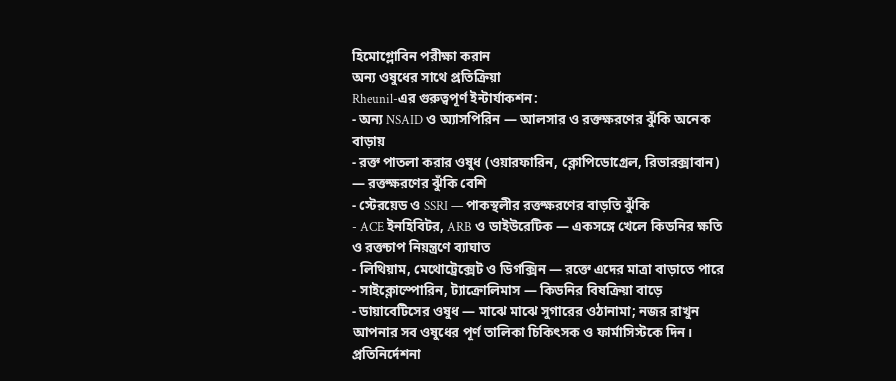হিমোগ্লোবিন পরীক্ষা করান
অন্য ওষুধের সাথে প্রতিক্রিয়া
Rheunil-এর গুরুত্বপূর্ণ ইন্টার্যাকশন:
- অন্য NSAID ও অ্যাসপিরিন — আলসার ও রক্তক্ষরণের ঝুঁকি অনেক বাড়ায়
- রক্ত পাতলা করার ওষুধ (ওয়ারফারিন, ক্লোপিডোগ্রেল, রিভারক্সাবান) — রক্তক্ষরণের ঝুঁকি বেশি
- স্টেরয়েড ও SSRI — পাকস্থলীর রক্তক্ষরণের বাড়তি ঝুঁকি
- ACE ইনহিবিটর, ARB ও ডাইউরেটিক — একসঙ্গে খেলে কিডনির ক্ষতি ও রক্তচাপ নিয়ন্ত্রণে ব্যাঘাত
- লিথিয়াম, মেথোট্রেক্সেট ও ডিগক্সিন — রক্তে এদের মাত্রা বাড়াতে পারে
- সাইক্লোস্পোরিন, ট্যাক্রোলিমাস — কিডনির বিষক্রিয়া বাড়ে
- ডায়াবেটিসের ওষুধ — মাঝে মাঝে সুগারের ওঠানামা; নজর রাখুন
আপনার সব ওষুধের পূর্ণ তালিকা চিকিৎসক ও ফার্মাসিস্টকে দিন।
প্রতিনির্দেশনা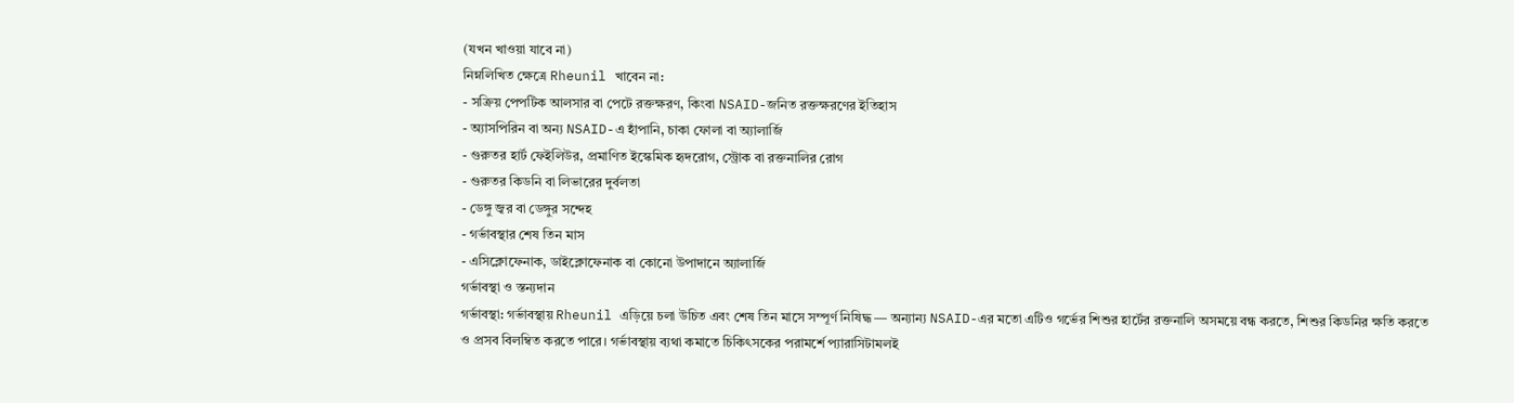(যখন খাওয়া যাবে না)
নিম্নলিখিত ক্ষেত্রে Rheunil খাবেন না:
- সক্রিয় পেপটিক আলসার বা পেটে রক্তক্ষরণ, কিংবা NSAID-জনিত রক্তক্ষরণের ইতিহাস
- অ্যাসপিরিন বা অন্য NSAID-এ হাঁপানি, চাকা ফোলা বা অ্যালার্জি
- গুরুতর হার্ট ফেইলিউর, প্রমাণিত ইস্কেমিক হৃদরোগ, স্ট্রোক বা রক্তনালির রোগ
- গুরুতর কিডনি বা লিভারের দুর্বলতা
- ডেঙ্গু জ্বর বা ডেঙ্গুর সন্দেহ
- গর্ভাবস্থার শেষ তিন মাস
- এসিক্লোফেনাক, ডাইক্লোফেনাক বা কোনো উপাদানে অ্যালার্জি
গর্ভাবস্থা ও স্তন্যদান
গর্ভাবস্থা: গর্ভাবস্থায় Rheunil এড়িয়ে চলা উচিত এবং শেষ তিন মাসে সম্পূর্ণ নিষিদ্ধ — অন্যান্য NSAID-এর মতো এটিও গর্ভের শিশুর হার্টের রক্তনালি অসময়ে বন্ধ করতে, শিশুর কিডনির ক্ষতি করতে ও প্রসব বিলম্বিত করতে পারে। গর্ভাবস্থায় ব্যথা কমাতে চিকিৎসকের পরামর্শে প্যারাসিটামলই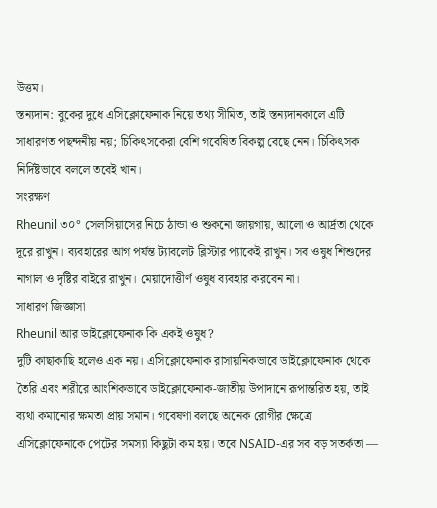উত্তম।
স্তন্যদান: বুকের দুধে এসিক্লোফেনাক নিয়ে তথ্য সীমিত, তাই স্তন্যদানকালে এটি সাধারণত পছন্দনীয় নয়; চিকিৎসকেরা বেশি গবেষিত বিকল্প বেছে নেন। চিকিৎসক নির্দিষ্টভাবে বললে তবেই খান।
সংরক্ষণ
Rheunil ৩০° সেলসিয়াসের নিচে ঠান্ডা ও শুকনো জায়গায়, আলো ও আর্দ্রতা থেকে দূরে রাখুন। ব্যবহারের আগ পর্যন্ত ট্যাবলেট ব্লিস্টার প্যাকেই রাখুন। সব ওষুধ শিশুদের নাগাল ও দৃষ্টির বাইরে রাখুন। মেয়াদোত্তীর্ণ ওষুধ ব্যবহার করবেন না।
সাধারণ জিজ্ঞাসা
Rheunil আর ডাইক্লোফেনাক কি একই ওষুধ?
দুটি কাছাকাছি হলেও এক নয়। এসিক্লোফেনাক রাসায়নিকভাবে ডাইক্লোফেনাক থেকে তৈরি এবং শরীরে আংশিকভাবে ডাইক্লোফেনাক-জাতীয় উপাদানে রূপান্তরিত হয়, তাই ব্যথা কমানোর ক্ষমতা প্রায় সমান। গবেষণা বলছে অনেক রোগীর ক্ষেত্রে এসিক্লোফেনাকে পেটের সমস্যা কিছুটা কম হয়। তবে NSAID-এর সব বড় সতর্কতা —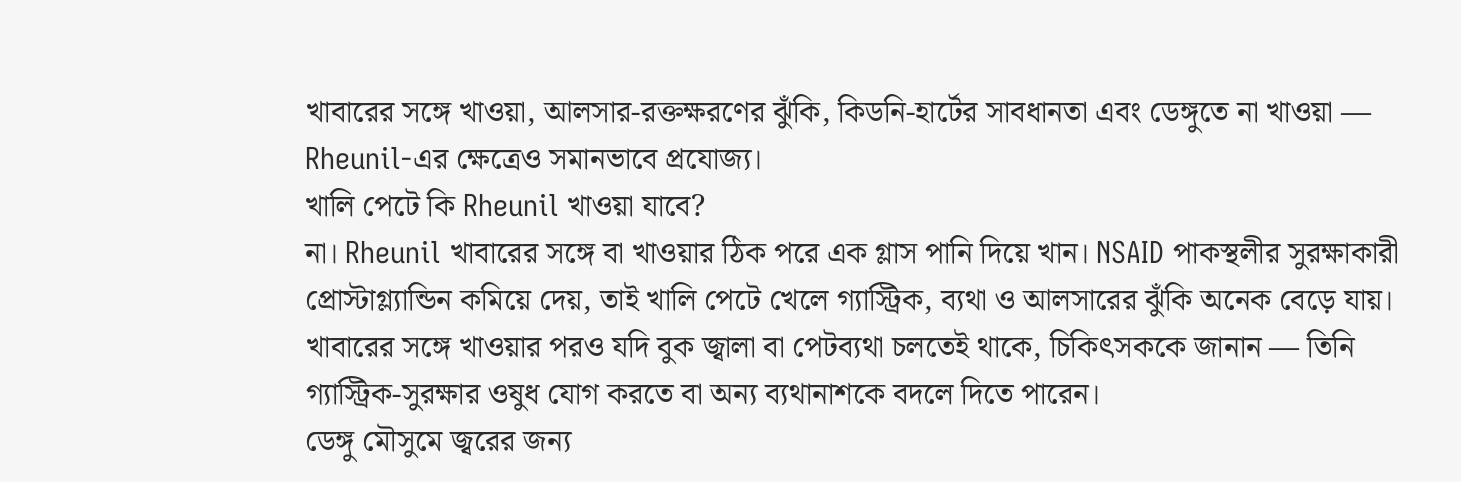খাবারের সঙ্গে খাওয়া, আলসার-রক্তক্ষরণের ঝুঁকি, কিডনি-হার্টের সাবধানতা এবং ডেঙ্গুতে না খাওয়া — Rheunil-এর ক্ষেত্রেও সমানভাবে প্রযোজ্য।
খালি পেটে কি Rheunil খাওয়া যাবে?
না। Rheunil খাবারের সঙ্গে বা খাওয়ার ঠিক পরে এক গ্লাস পানি দিয়ে খান। NSAID পাকস্থলীর সুরক্ষাকারী প্রোস্টাগ্ল্যান্ডিন কমিয়ে দেয়, তাই খালি পেটে খেলে গ্যাস্ট্রিক, ব্যথা ও আলসারের ঝুঁকি অনেক বেড়ে যায়। খাবারের সঙ্গে খাওয়ার পরও যদি বুক জ্বালা বা পেটব্যথা চলতেই থাকে, চিকিৎসককে জানান — তিনি গ্যাস্ট্রিক-সুরক্ষার ওষুধ যোগ করতে বা অন্য ব্যথানাশকে বদলে দিতে পারেন।
ডেঙ্গু মৌসুমে জ্বরের জন্য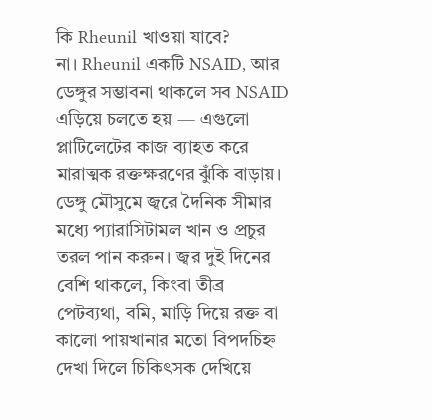কি Rheunil খাওয়া যাবে?
না। Rheunil একটি NSAID, আর ডেঙ্গুর সম্ভাবনা থাকলে সব NSAID এড়িয়ে চলতে হয় — এগুলো প্লাটিলেটের কাজ ব্যাহত করে মারাত্মক রক্তক্ষরণের ঝুঁকি বাড়ায়। ডেঙ্গু মৌসুমে জ্বরে দৈনিক সীমার মধ্যে প্যারাসিটামল খান ও প্রচুর তরল পান করুন। জ্বর দুই দিনের বেশি থাকলে, কিংবা তীব্র পেটব্যথা, বমি, মাড়ি দিয়ে রক্ত বা কালো পায়খানার মতো বিপদচিহ্ন দেখা দিলে চিকিৎসক দেখিয়ে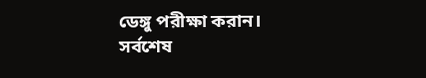ডেঙ্গু পরীক্ষা করান।
সর্বশেষ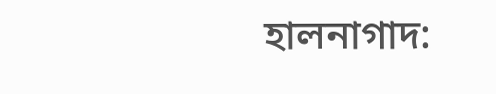হালনাগাদ: